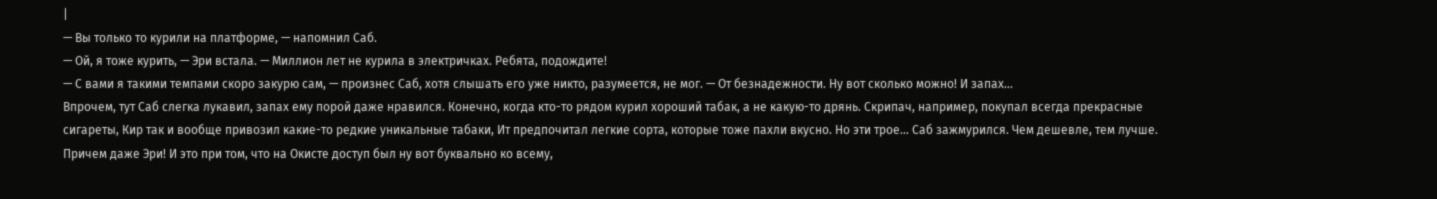|
— Вы только то курили на платформе, — напомнил Саб.
— Ой, я тоже курить, — Эри встала. — Миллион лет не курила в электричках. Ребята, подождите!
— С вами я такими темпами скоро закурю сам, — произнес Саб, хотя слышать его уже никто, разумеется, не мог. — От безнадежности. Ну вот сколько можно! И запах…
Впрочем, тут Саб слегка лукавил, запах ему порой даже нравился. Конечно, когда кто-то рядом курил хороший табак, а не какую-то дрянь. Скрипач, например, покупал всегда прекрасные сигареты, Кир так и вообще привозил какие-то редкие уникальные табаки, Ит предпочитал легкие сорта, которые тоже пахли вкусно. Но эти трое… Саб зажмурился. Чем дешевле, тем лучше. Причем даже Эри! И это при том, что на Окисте доступ был ну вот буквально ко всему,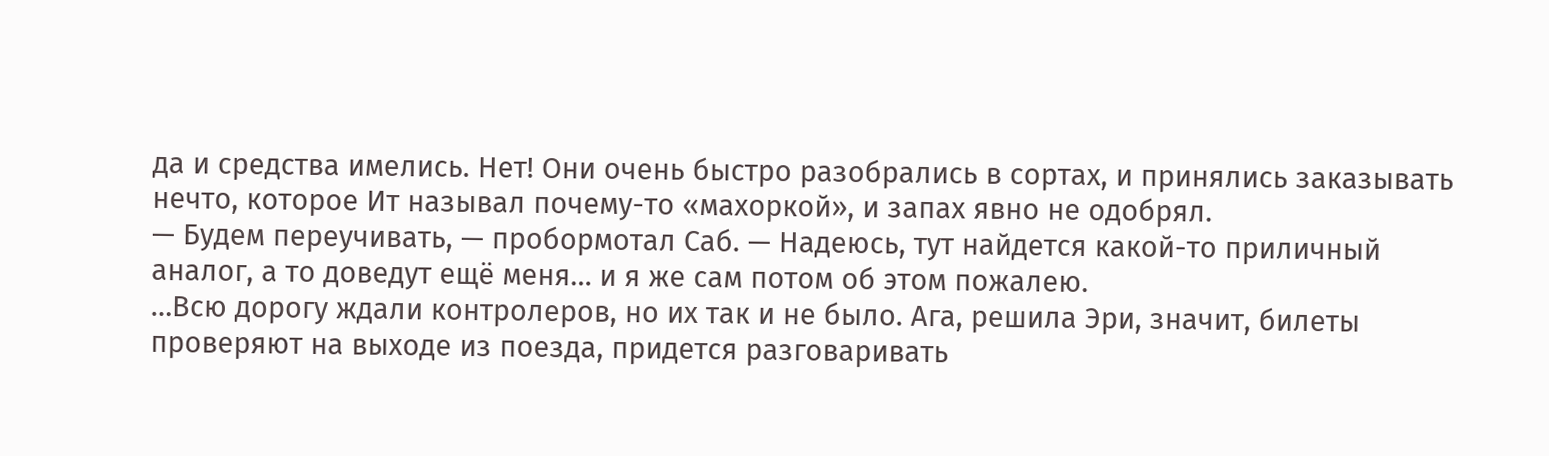да и средства имелись. Нет! Они очень быстро разобрались в сортах, и принялись заказывать нечто, которое Ит называл почему-то «махоркой», и запах явно не одобрял.
— Будем переучивать, — пробормотал Саб. — Надеюсь, тут найдется какой-то приличный аналог, а то доведут ещё меня… и я же сам потом об этом пожалею.
…Всю дорогу ждали контролеров, но их так и не было. Ага, решила Эри, значит, билеты проверяют на выходе из поезда, придется разговаривать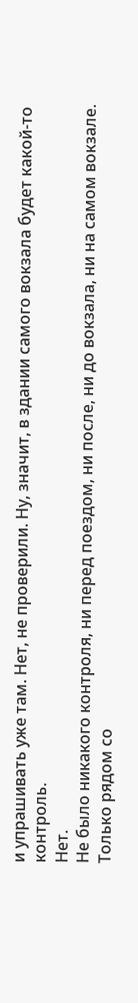и упрашивать уже там. Нет, не проверили. Ну, значит, в здании самого вокзала будет какой-то контроль.
Нет.
Не было никакого контроля, ни перед поездом, ни после, ни до вокзала, ни на самом вокзале. Только рядом со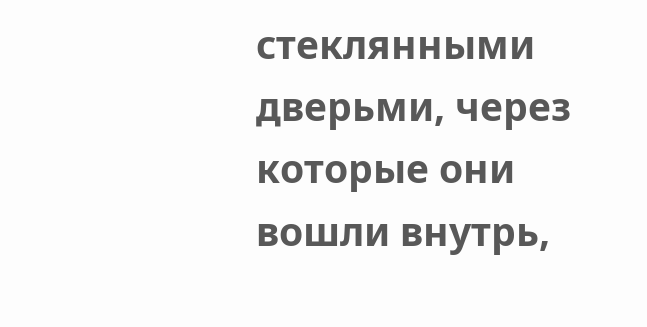стеклянными дверьми, через которые они вошли внутрь,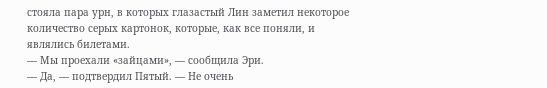стояла пара урн, в которых глазастый Лин заметил некоторое количество серых картонок, которые, как все поняли, и являлись билетами.
— Мы проехали «зайцами», — сообщила Эри.
— Да, — подтвердил Пятый. — Не очень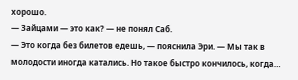хорошо.
— Зайцами — это как? — не понял Саб.
— Это когда без билетов едешь, — пояснила Эри. — Мы так в молодости иногда катались. Но такое быстро кончилось, когда…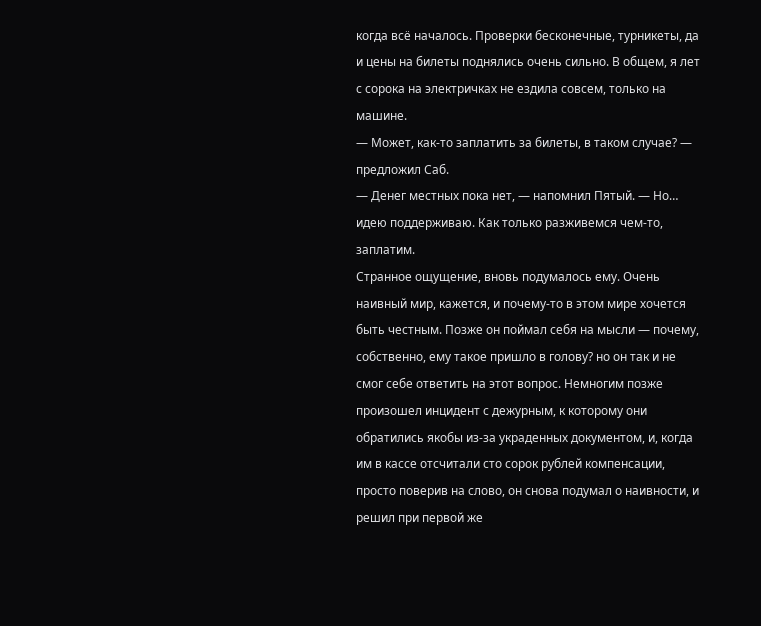когда всё началось. Проверки бесконечные, турникеты, да и цены на билеты поднялись очень сильно. В общем, я лет с сорока на электричках не ездила совсем, только на машине.
— Может, как-то заплатить за билеты, в таком случае? — предложил Саб.
— Денег местных пока нет, — напомнил Пятый. — Но… идею поддерживаю. Как только разживемся чем-то, заплатим.
Странное ощущение, вновь подумалось ему. Очень наивный мир, кажется, и почему-то в этом мире хочется быть честным. Позже он поймал себя на мысли — почему, собственно, ему такое пришло в голову? но он так и не смог себе ответить на этот вопрос. Немногим позже произошел инцидент с дежурным, к которому они обратились якобы из-за украденных документом, и, когда им в кассе отсчитали сто сорок рублей компенсации, просто поверив на слово, он снова подумал о наивности, и решил при первой же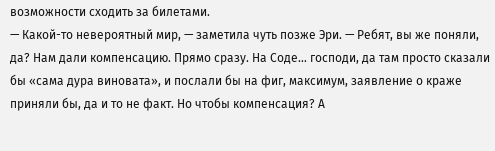возможности сходить за билетами.
— Какой-то невероятный мир, — заметила чуть позже Эри. — Ребят, вы же поняли, да? Нам дали компенсацию. Прямо сразу. На Соде… господи, да там просто сказали бы «сама дура виновата», и послали бы на фиг, максимум, заявление о краже приняли бы, да и то не факт. Но чтобы компенсация? А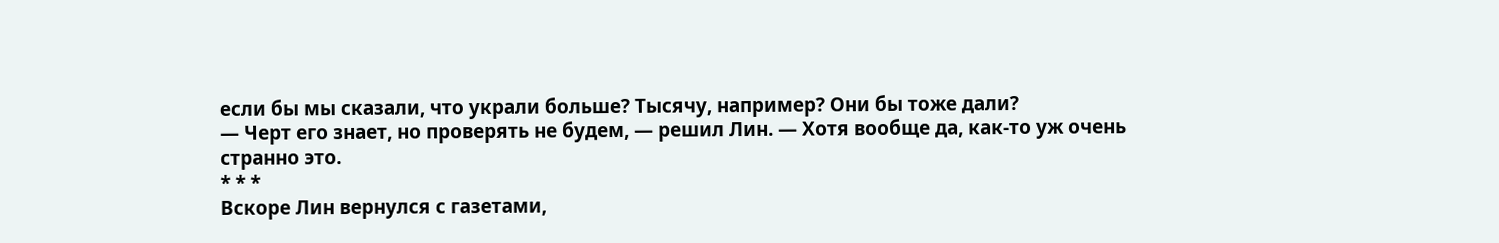если бы мы сказали, что украли больше? Тысячу, например? Они бы тоже дали?
— Черт его знает, но проверять не будем, — решил Лин. — Хотя вообще да, как-то уж очень странно это.
* * *
Вскоре Лин вернулся с газетами,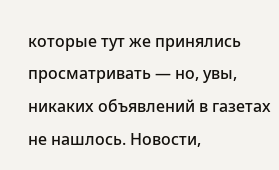которые тут же принялись просматривать — но, увы, никаких объявлений в газетах не нашлось. Новости,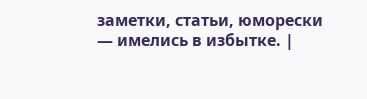заметки, статьи, юморески — имелись в избытке. |